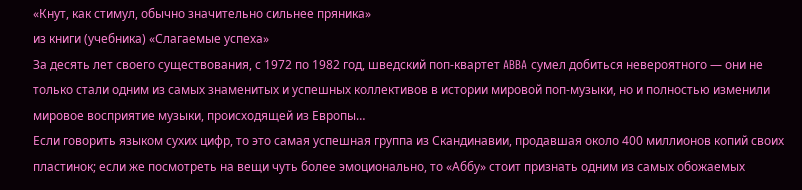«Кнут, как стимул, обычно значительно сильнее пряника»
из книги (учебника) «Слагаемые успеха»
За десять лет своего существования, с 1972 по 1982 год, шведский поп-квартет ABBA сумел добиться невероятного — они не только стали одним из самых знаменитых и успешных коллективов в истории мировой поп-музыки, но и полностью изменили мировое восприятие музыки, происходящей из Европы…
Если говорить языком сухих цифр, то это самая успешная группа из Скандинавии, продавшая около 400 миллионов копий своих пластинок; если же посмотреть на вещи чуть более эмоционально, то «Аббу» стоит признать одним из самых обожаемых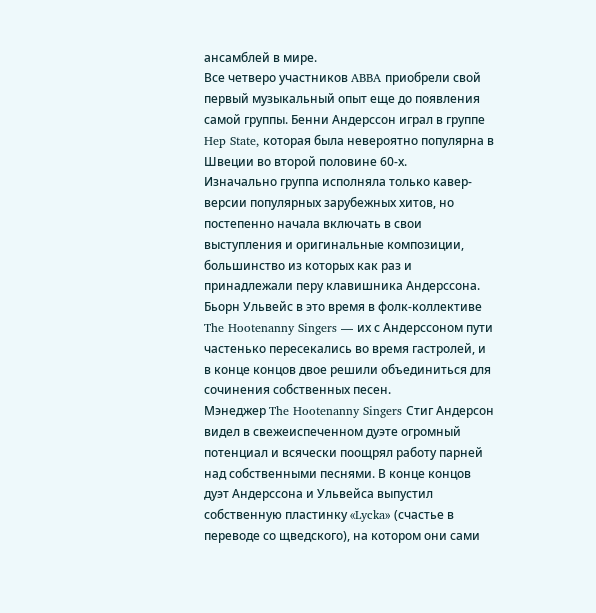ансамблей в мире.
Все четверо участников ABBA приобрели свой первый музыкальный опыт еще до появления самой группы. Бенни Андерссон играл в группе Hep State, которая была невероятно популярна в Швеции во второй половине 60-х.
Изначально группа исполняла только кавер-версии популярных зарубежных хитов, но постепенно начала включать в свои выступления и оригинальные композиции, большинство из которых как раз и принадлежали перу клавишника Андерссона.
Бьорн Ульвейс в это время в фолк-коллективе The Hootenanny Singers — их с Андерссоном пути частенько пересекались во время гастролей, и в конце концов двое решили объединиться для сочинения собственных песен.
Мэнеджер The Hootenanny Singers Стиг Андерсон видел в свежеиспеченном дуэте огромный потенциал и всячески поощрял работу парней над собственными песнями. В конце концов дуэт Андерссона и Ульвейса выпустил собственную пластинку «Lycka» (счастье в переводе со щведского), на котором они сами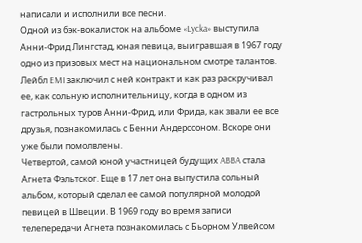написали и исполнили все песни.
Одной из бэк-вокалисток на альбоме «Lycka» выступила Анни-Фрид Лингстад, юная певица, выигравшая в 1967 году одно из призовых мест на национальном смотре талантов.
Лейбл EMI заключил с ней контракт и как раз раскручивал ее, как сольную исполнительницу, когда в одном из гастрольных туров Анни-Фрид, или Фрида, как звали ее все друзья, познакомилась с Бенни Андерссоном. Вскоре они уже были помолвлены.
Четвертой, самой юной участницей будущих ABBA стала Агнета Фэльтског. Еще в 17 лет она выпустила сольный альбом, который сделал ее самой популярной молодой певицей в Швеции. В 1969 году во время записи телепередачи Агнета познакомилась с Бьорном Улвейсом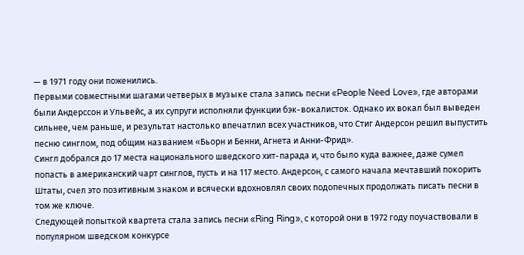— в 1971 году они поженились.
Первыми совместными шагами четверых в музыке стала запись песни «People Need Love», где авторами были Андерссон и Ульвейс, а их супруги исполняли функции бэк-вокалисток. Однако их вокал был выведен сильнее, чем раньше, и результат настолько впечатлил всех участников, что Стиг Андерсон решил выпустить песню синглом, под общим названием «Бьорн и Бенни, Агнета и Анни-Фрид».
Сингл добрался до 17 места национального шведского хит-парада и, что было куда важнее, даже сумел попасть в американский чарт синглов, пусть и на 117 место. Андерсон, с самого начала мечтавший покорить Штаты, счел это позитивным знаком и всячески вдохновлял своих подопечных продолжать писать песни в том же ключе.
Следующей попыткой квартета стала запись песни «Ring Ring», с которой они в 1972 году поучаствовали в популярном шведском конкурсе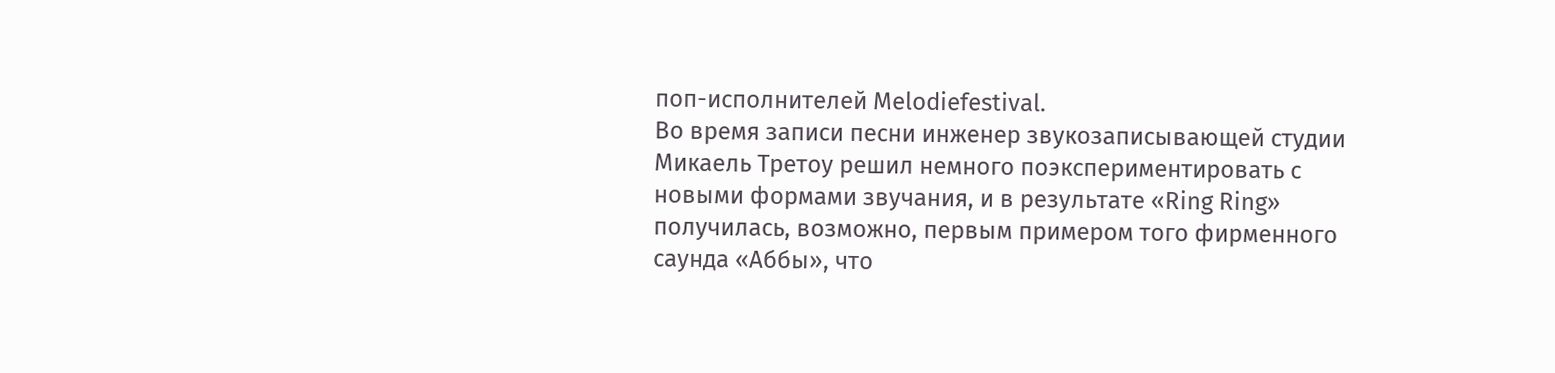поп-исполнителей Melodiefestival.
Во время записи песни инженер звукозаписывающей студии Микаель Третоу решил немного поэкспериментировать с новыми формами звучания, и в результате «Ring Ring» получилась, возможно, первым примером того фирменного саунда «Аббы», что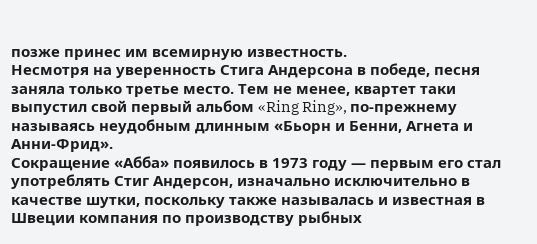позже принес им всемирную известность.
Несмотря на уверенность Стига Андерсона в победе, песня заняла только третье место. Тем не менее, квартет таки выпустил свой первый альбом «Ring Ring», по-прежнему называясь неудобным длинным «Бьорн и Бенни, Агнета и Анни-Фрид».
Сокращение «Абба» появилось в 1973 году — первым его стал употреблять Стиг Андерсон, изначально исключительно в качестве шутки, поскольку также называлась и известная в Швеции компания по производству рыбных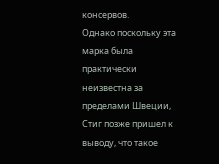консервов.
Однако поскольку эта марка была практически неизвестна за пределами Швеции, Стиг позже пришел к выводу, что такое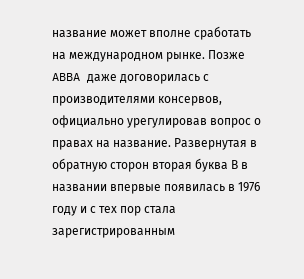название может вполне сработать на международном рынке. Позже ABBA даже договорилась с производителями консервов, официально урегулировав вопрос о правах на название. Развернутая в обратную сторон вторая буква В в названии впервые появилась в 1976 году и с тех пор стала зарегистрированным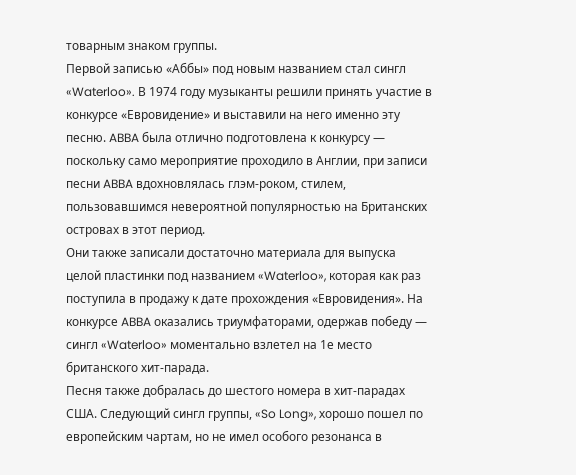товарным знаком группы.
Первой записью «Аббы» под новым названием стал сингл «Waterloo». В 1974 году музыканты решили принять участие в конкурсе «Евровидение» и выставили на него именно эту песню. ABBA была отлично подготовлена к конкурсу — поскольку само мероприятие проходило в Англии, при записи песни ABBA вдохновлялась глэм-роком, стилем, пользовавшимся невероятной популярностью на Британских островах в этот период.
Они также записали достаточно материала для выпуска целой пластинки под названием «Waterloo», которая как раз поступила в продажу к дате прохождения «Евровидения». На конкурсе ABBA оказались триумфаторами, одержав победу — сингл «Waterloo» моментально взлетел на 1е место британского хит-парада.
Песня также добралась до шестого номера в хит-парадах США. Следующий сингл группы, «So Long», хорошо пошел по европейским чартам, но не имел особого резонанса в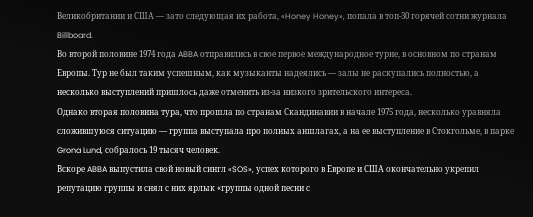Великобритании и США — зато следующая их работа, «Honey Honey», попала в топ-30 горячей сотни журнала Billboard.
Во второй половине 1974 года ABBA отправились в свое первое международное турне, в основном по странам Европы. Тур не был таким успешным, как музыканты надеялись — залы не раскупались полностью, а несколько выступлений пришлось даже отменить из-за низкого зрительского интереса.
Однако вторая половина тура, что прошла по странам Скандинавии в начале 1975 года, несколько уравняла сложившуюся ситуацию — группа выступала про полных аншлагах, а на ее выступление в Стокгольме, в парке Grona Lund, собралось 19 тысяч человек.
Вскоре ABBA выпустила свой новый сингл «SOS», успех которого в Европе и США окончательно укрепил репутацию группы и снял с них ярлык «группы одной песни с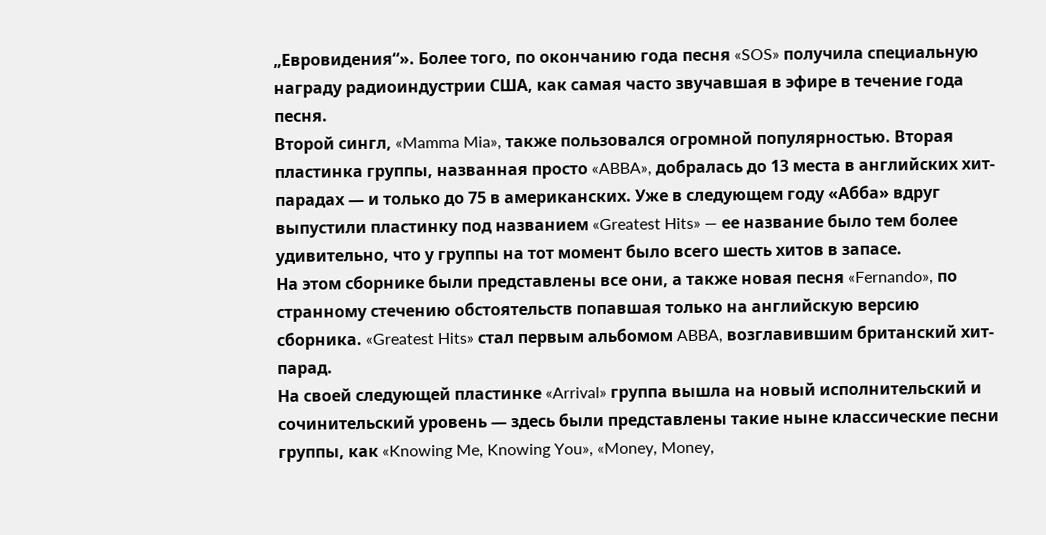„Евровидения“». Более того, по окончанию года песня «SOS» получила специальную награду радиоиндустрии США, как самая часто звучавшая в эфире в течение года песня.
Второй сингл, «Mamma Mia», также пользовался огромной популярностью. Вторая пластинка группы, названная просто «ABBA», добралась до 13 места в английских хит-парадах — и только до 75 в американских. Уже в следующем году «Абба» вдруг выпустили пластинку под названием «Greatest Hits» — ее название было тем более удивительно, что у группы на тот момент было всего шесть хитов в запасе.
На этом сборнике были представлены все они, а также новая песня «Fernando», по странному стечению обстоятельств попавшая только на английскую версию сборника. «Greatest Hits» стал первым альбомом ABBA, возглавившим британский хит-парад.
На своей следующей пластинке «Arrival» группа вышла на новый исполнительский и сочинительский уровень — здесь были представлены такие ныне классические песни группы, как «Knowing Me, Knowing You», «Money, Money,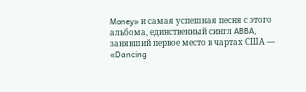Money» и самая успешная песня с этого альбома, единственный сингл ABBA, занявший первое место в чартах США — «Dancing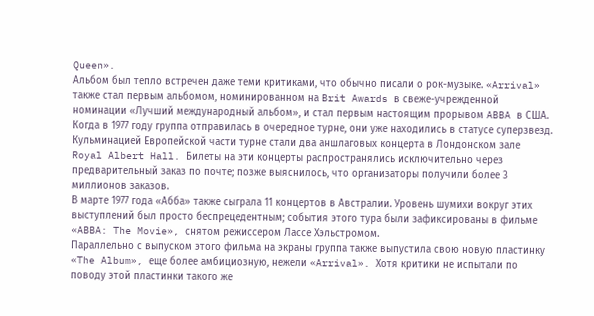Queen».
Альбом был тепло встречен даже теми критиками, что обычно писали о рок-музыке. «Arrival» также стал первым альбомом, номинированном на Brit Awards в свеже-учрежденной номинации «Лучший международный альбом», и стал первым настоящим прорывом ABBA в США.
Когда в 1977 году группа отправилась в очередное турне, они уже находились в статусе суперзвезд. Кульминацией Европейской части турне стали два аншлаговых концерта в Лондонском зале Royal Albert Hall. Билеты на эти концерты распространялись исключительно через предварительный заказ по почте; позже выяснилось, что организаторы получили более 3 миллионов заказов.
В марте 1977 года «Абба» также сыграла 11 концертов в Австралии. Уровень шумихи вокруг этих выступлений был просто беспрецедентным; события этого тура были зафиксированы в фильме «ABBA: The Movie», снятом режиссером Лассе Хэльстромом.
Параллельно с выпуском этого фильма на экраны группа также выпустила свою новую пластинку «The Album», еще более амбициозную, нежели «Arrival». Хотя критики не испытали по поводу этой пластинки такого же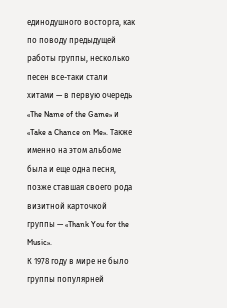единодушного восторга, как по поводу предыдущей работы группы, несколько песен все-таки стали хитами — в первую очередь «The Name of the Game» и «Take a Chance on Me». Также именно на этом альбоме была и еще одна песня, позже ставшая своего рода визитной карточкой группы — «Thank You for the Music».
К 1978 году в мире не было группы популярней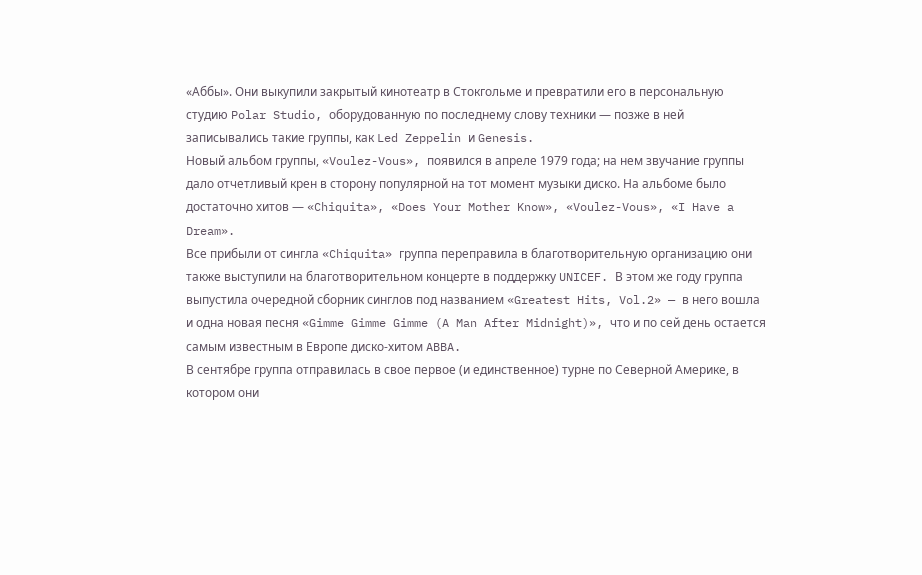«Аббы». Они выкупили закрытый кинотеатр в Стокгольме и превратили его в персональную студию Polar Studio, оборудованную по последнему слову техники — позже в ней записывались такие группы, как Led Zeppelin и Genesis.
Новый альбом группы, «Voulez-Vous», появился в апреле 1979 года; на нем звучание группы дало отчетливый крен в сторону популярной на тот момент музыки диско. На альбоме было достаточно хитов — «Chiquita», «Does Your Mother Know», «Voulez-Vous», «I Have a Dream».
Все прибыли от сингла «Chiquita» группа переправила в благотворительную организацию они также выступили на благотворительном концерте в поддержку UNICEF. В этом же году группа выпустила очередной сборник синглов под названием «Greatest Hits, Vol.2» — в него вошла и одна новая песня «Gimme Gimme Gimme (A Man After Midnight)», что и по сей день остается самым известным в Европе диско-хитом ABBA.
В сентябре группа отправилась в свое первое (и единственное) турне по Северной Америке, в котором они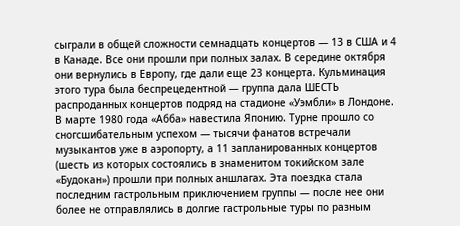сыграли в общей сложности семнадцать концертов — 13 в США и 4 в Канаде. Все они прошли при полных залах. В середине октября они вернулись в Европу, где дали еще 23 концерта. Кульминация этого тура была беспрецедентной — группа дала ШЕСТЬ распроданных концертов подряд на стадионе «Уэмбли» в Лондоне.
В марте 1980 года «Абба» навестила Японию. Турне прошло со сногсшибательным успехом — тысячи фанатов встречали музыкантов уже в аэропорту, а 11 запланированных концертов (шесть из которых состоялись в знаменитом токийском зале «Будокан») прошли при полных аншлагах. Эта поездка стала последним гастрольным приключением группы — после нее они более не отправлялись в долгие гастрольные туры по разным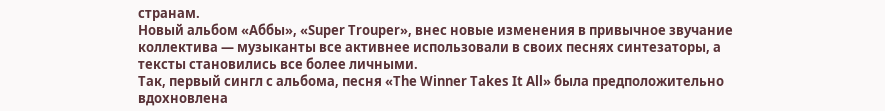странам.
Новый альбом «Аббы», «Super Trouper», внес новые изменения в привычное звучание коллектива — музыканты все активнее использовали в своих песнях синтезаторы, а тексты становились все более личными.
Так, первый сингл с альбома, песня «The Winner Takes It All» была предположительно вдохновлена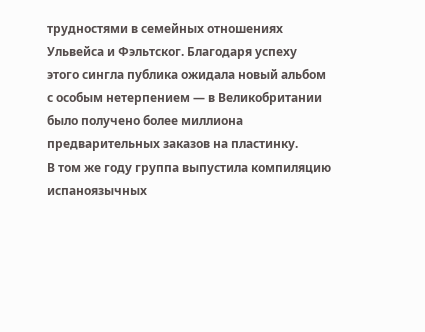трудностями в семейных отношениях Ульвейса и Фэльтског. Благодаря успеху этого сингла публика ожидала новый альбом с особым нетерпением — в Великобритании было получено более миллиона предварительных заказов на пластинку.
В том же году группа выпустила компиляцию испаноязычных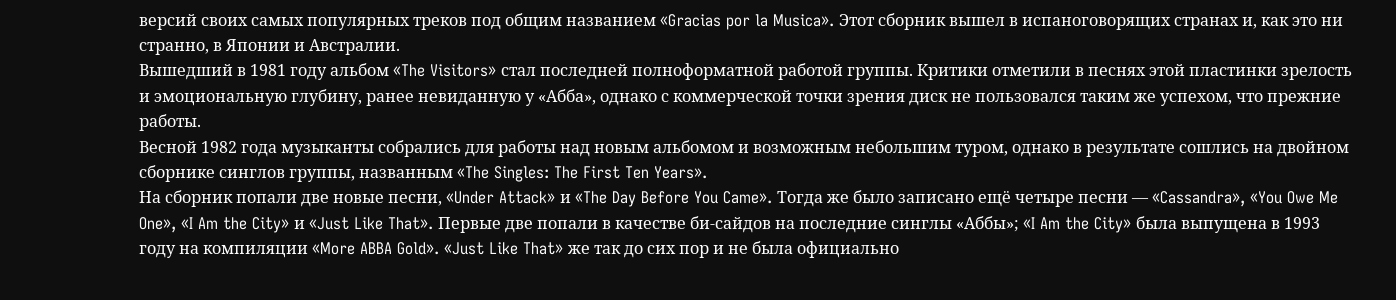версий своих самых популярных треков под общим названием «Gracias por la Musica». Этот сборник вышел в испаноговорящих странах и, как это ни странно, в Японии и Австралии.
Вышедший в 1981 году альбом «The Visitors» стал последней полноформатной работой группы. Критики отметили в песнях этой пластинки зрелость и эмоциональную глубину, ранее невиданную у «Абба», однако с коммерческой точки зрения диск не пользовался таким же успехом, что прежние работы.
Весной 1982 года музыканты собрались для работы над новым альбомом и возможным небольшим туром, однако в результате сошлись на двойном сборнике синглов группы, названным «The Singles: The First Ten Years».
На сборник попали две новые песни, «Under Attack» и «The Day Before You Came». Тогда же было записано ещё четыре песни — «Cassandra», «You Owe Me One», «I Am the City» и «Just Like That». Первые две попали в качестве би-сайдов на последние синглы «Аббы»; «I Am the City» была выпущена в 1993 году на компиляции «More ABBA Gold». «Just Like That» же так до сих пор и не была официально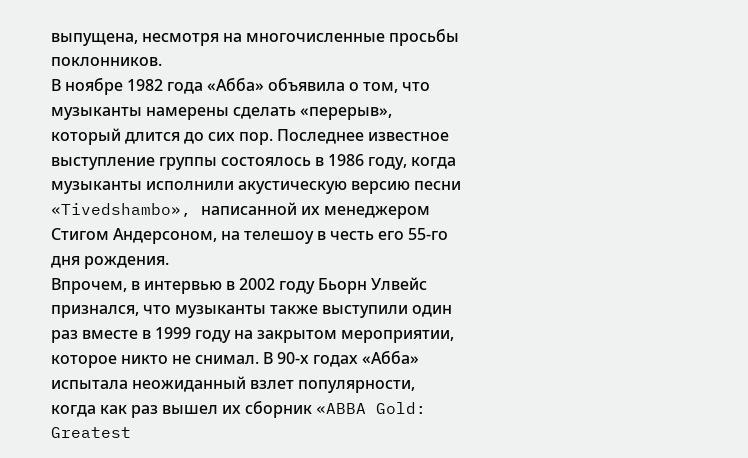выпущена, несмотря на многочисленные просьбы поклонников.
В ноябре 1982 года «Абба» объявила о том, что музыканты намерены сделать «перерыв», который длится до сих пор. Последнее известное выступление группы состоялось в 1986 году, когда музыканты исполнили акустическую версию песни «Tivedshambo», написанной их менеджером Стигом Андерсоном, на телешоу в честь его 55-го дня рождения.
Впрочем, в интервью в 2002 году Бьорн Улвейс признался, что музыканты также выступили один раз вместе в 1999 году на закрытом мероприятии, которое никто не снимал. В 90-х годах «Абба» испытала неожиданный взлет популярности, когда как раз вышел их сборник «ABBA Gold: Greatest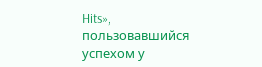Hits», пользовавшийся успехом у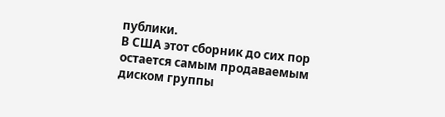публики.
В США этот сборник до сих пор остается самым продаваемым диском группы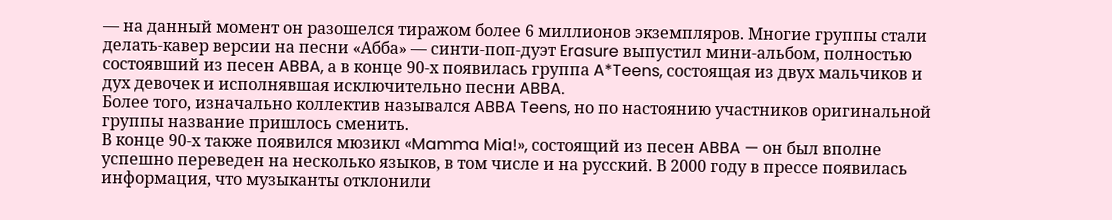— на данный момент он разошелся тиражом более 6 миллионов экземпляров. Многие группы стали делать-кавер версии на песни «Абба» — синти-поп-дуэт Erasure выпустил мини-альбом, полностью состоявший из песен ABBA, а в конце 90-х появилась группа A*Teens, состоящая из двух мальчиков и дух девочек и исполнявшая исключительно песни ABBA.
Более того, изначально коллектив назывался ABBA Teens, но по настоянию участников оригинальной группы название пришлось сменить.
В конце 90-х также появился мюзикл «Mamma Mia!», состоящий из песен ABBA — он был вполне успешно переведен на несколько языков, в том числе и на русский. В 2000 году в прессе появилась информация, что музыканты отклонили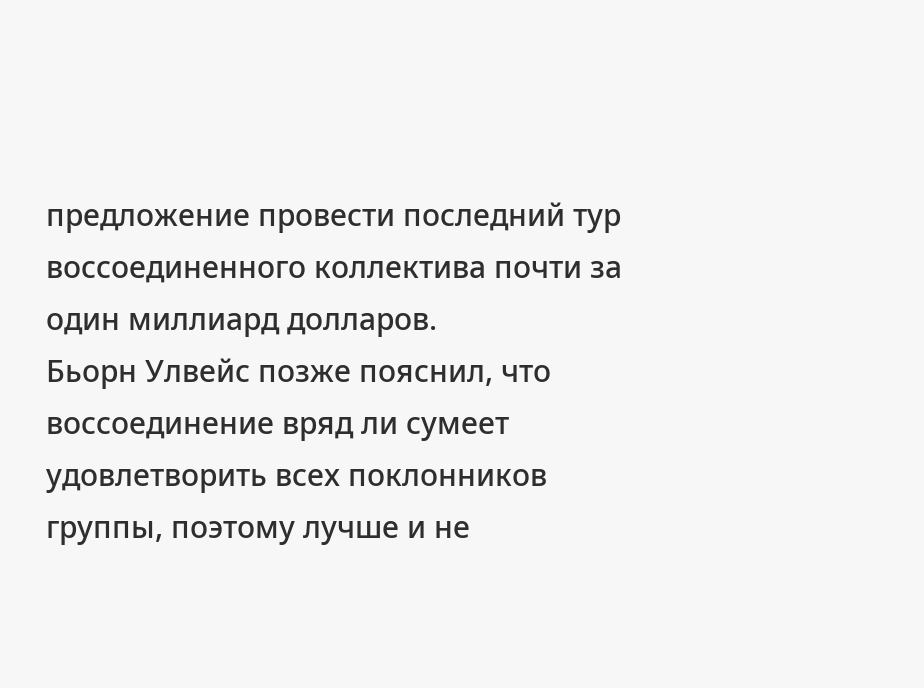предложение провести последний тур воссоединенного коллектива почти за один миллиард долларов.
Бьорн Улвейс позже пояснил, что воссоединение вряд ли сумеет удовлетворить всех поклонников группы, поэтому лучше и не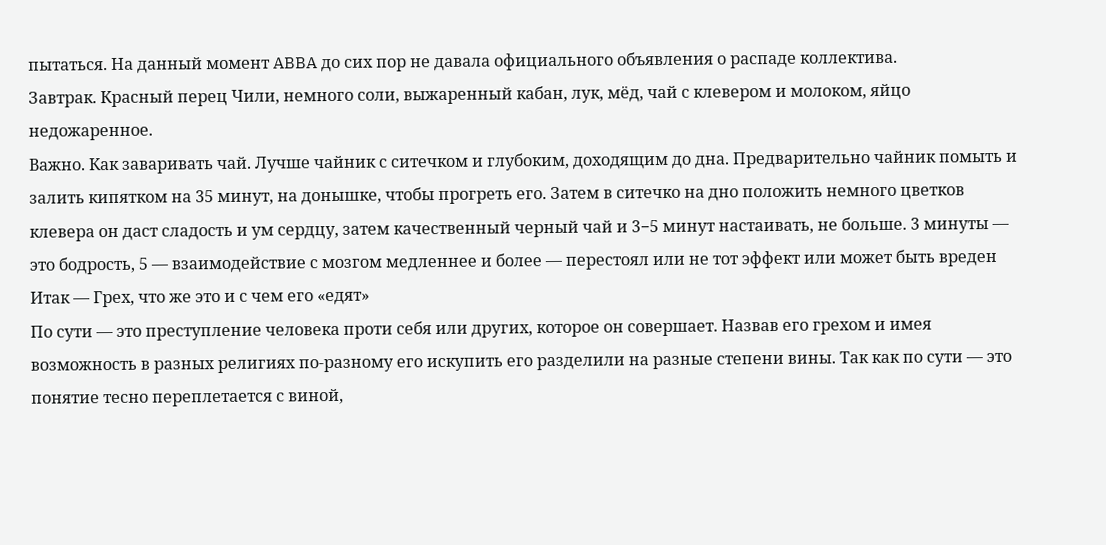пытаться. На данный момент ABBA до сих пор не давала официального объявления о распаде коллектива.
Завтрак. Красный перец Чили, немного соли, выжаренный кабан, лук, мёд, чай с клевером и молоком, яйцо недожаренное.
Важно. Как заваривать чай. Лучше чайник с ситечком и глубоким, доходящим до дна. Предварительно чайник помыть и залить кипятком на 35 минут, на донышке, чтобы прогреть его. Затем в ситечко на дно положить немного цветков клевера он даст сладость и ум сердцу, затем качественный черный чай и 3−5 минут настаивать, не больше. 3 минуты — это бодрость, 5 — взаимодействие с мозгом медленнее и более — перестоял или не тот эффект или может быть вреден
Итак — Грех, что же это и с чем его «едят»
По сути — это преступление человека проти себя или других, которое он совершает. Назвав его грехом и имея возможность в разных религиях по-разному его искупить его разделили на разные степени вины. Так как по сути — это понятие тесно переплетается с виной,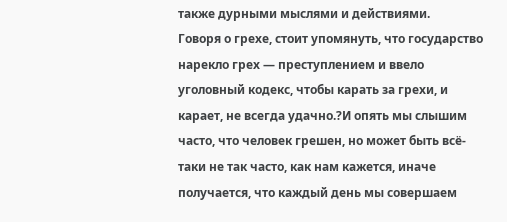также дурными мыслями и действиями.
Говоря о грехе, стоит упомянуть, что государство нарекло грех — преступлением и ввело уголовный кодекс, чтобы карать за грехи, и карает, не всегда удачно.?И опять мы слышим часто, что человек грешен, но может быть всё-таки не так часто, как нам кажется, иначе получается, что каждый день мы совершаем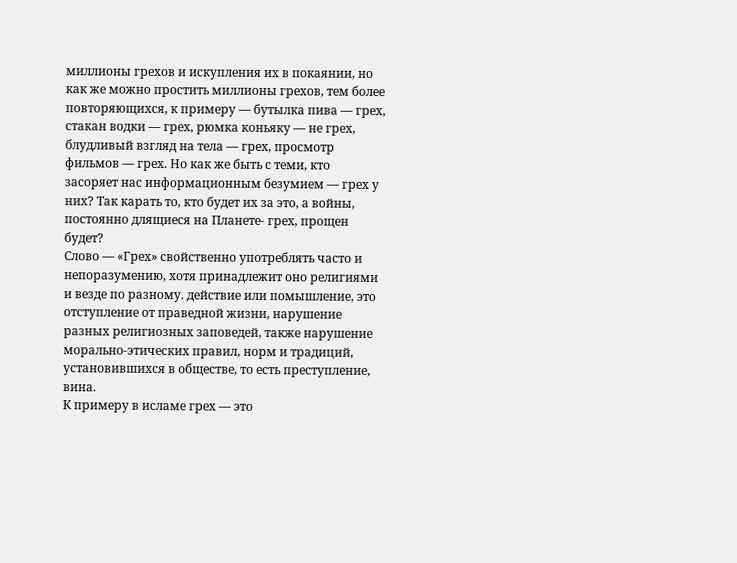миллионы грехов и искупления их в покаянии, но как же можно простить миллионы грехов, тем более повторяющихся, к примеру — бутылка пива — грех, стакан водки — грех, рюмка коньяку — не грех, блудливый взгляд на тела — грех, просмотр фильмов — грех. Но как же быть с теми, кто засоряет нас информационным безумием — грех у них? Так карать то, кто будет их за это, а войны, постоянно длящиеся на Планете- грех, прощен будет?
Слово — «Грех» свойственно употреблять часто и непоразумению, хотя принадлежит оно религиями и везде по разному. действие или помышление, это отступление от праведной жизни, нарушение разных религиозных заповедей, также нарушение морально-этических правил, норм и традиций, установившихся в обществе, то есть преступление, вина.
К примеру в исламе грех — это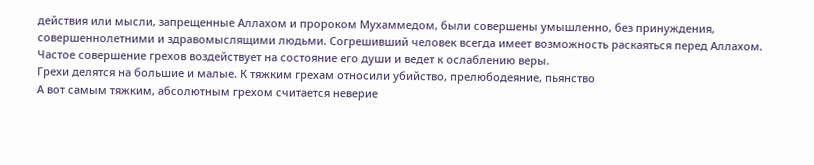действия или мысли, запрещенные Аллахом и пророком Мухаммедом, были совершены умышленно, без принуждения, совершеннолетними и здравомыслящими людьми. Согрешивший человек всегда имеет возможность раскаяться перед Аллахом.
Частое совершение грехов воздействует на состояние его души и ведет к ослаблению веры.
Грехи делятся на большие и малые. К тяжким грехам относили убийство, прелюбодеяние, пьянство
А вот самым тяжким, абсолютным грехом считается неверие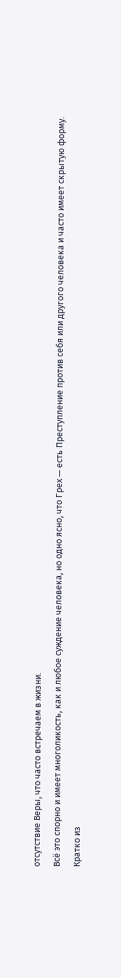отсутствие Веры, что часто встречаем в жизни.
Всё это спорно и имеет многоликость, как и любое суждение человека, но одно ясно, что Грех — есть Преступление против себя или другого человека и часто имеет скрытую форму.
Кратко из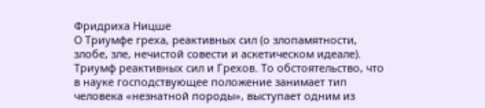Фридриха Ницше
О Триумфе греха, реактивных сил (о злопамятности, злобе, зле, нечистой совести и аскетическом идеале).
Триумф реактивных сил и Грехов. То обстоятельство, что в науке господствующее положение занимает тип человека «незнатной породы», выступает одним из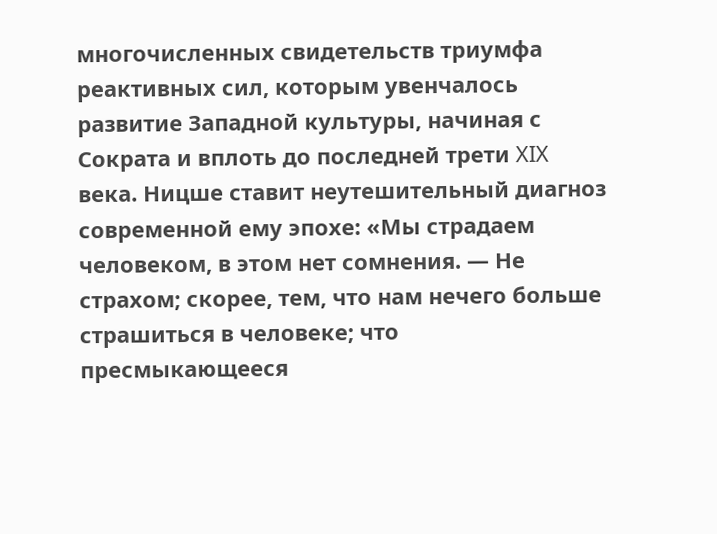многочисленных свидетельств триумфа реактивных сил, которым увенчалось развитие Западной культуры, начиная с Сократа и вплоть до последней трети XIX века. Ницше ставит неутешительный диагноз современной ему эпохе: «Мы страдаем человеком, в этом нет сомнения. — Не страхом; скорее, тем, что нам нечего больше страшиться в человеке; что пресмыкающееся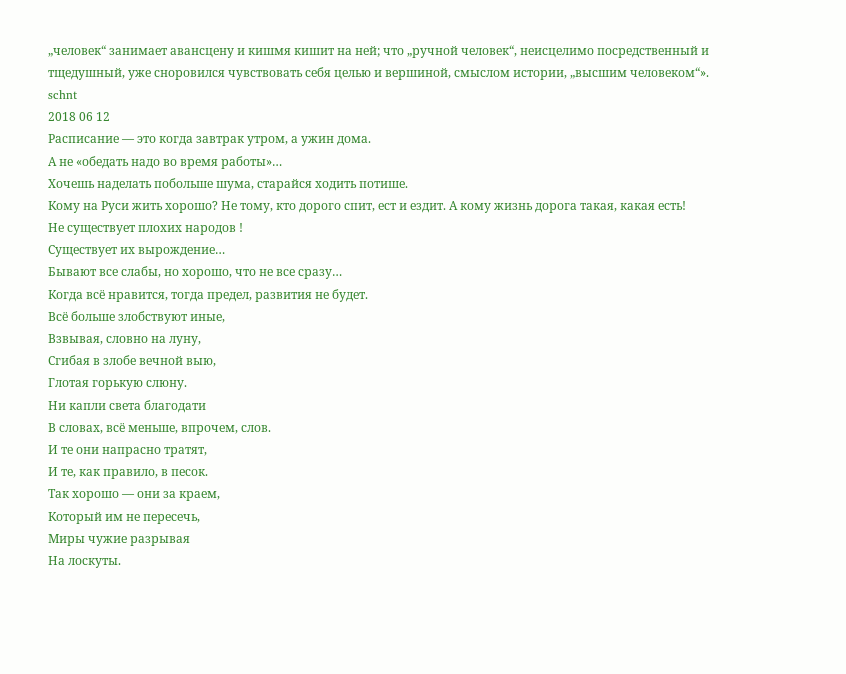„человек“ занимает авансцену и кишмя кишит на ней; что „ручной человек“, неисцелимо посредственный и тщедушный, уже сноровился чувствовать себя целью и вершиной, смыслом истории, „высшим человеком“».
schnt
2018 06 12
Расписание — это когда завтрак утром, а ужин дома.
А не «обедать надо во время работы»…
Хочешь наделать побольше шума, старайся ходить потише.
Кому на Руси жить хорошо? Не тому, кто дорого спит, ест и ездит. А кому жизнь дорога такая, какая есть!
Не существует плохих народов !
Существует их вырождение…
Бывают все слабы, но хорошо, что не все сразу…
Когда всё нравится, тогда предел, развития не будет.
Всё больше злобствуют иные,
Взвывая, словно на луну,
Сгибая в злобе вечной выю,
Глотая горькую слюну.
Ни капли света благодати
В словах, всё меньше, впрочем, слов.
И те они напрасно тратят,
И те, как правило, в песок.
Так хорошо — они за краем,
Который им не пересечь,
Миры чужие разрывая
На лоскуты.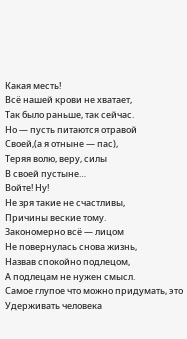Какая месть!
Всё нашей крови не хватает,
Так было раньше, так сейчас.
Но — пусть питаются отравой
Своей,(а я отныне — пас),
Теряя волю, веру, силы
В своей пустыне…
Войте! Ну!
Не зря такие не счастливы,
Причины веские тому.
Закономерно всё — лицом
Не повернулась снова жизнь,
Назвав спокойно подлецом,
А подлецам не нужен смысл.
Самое глупое что можно придумать, это
Удерживать человека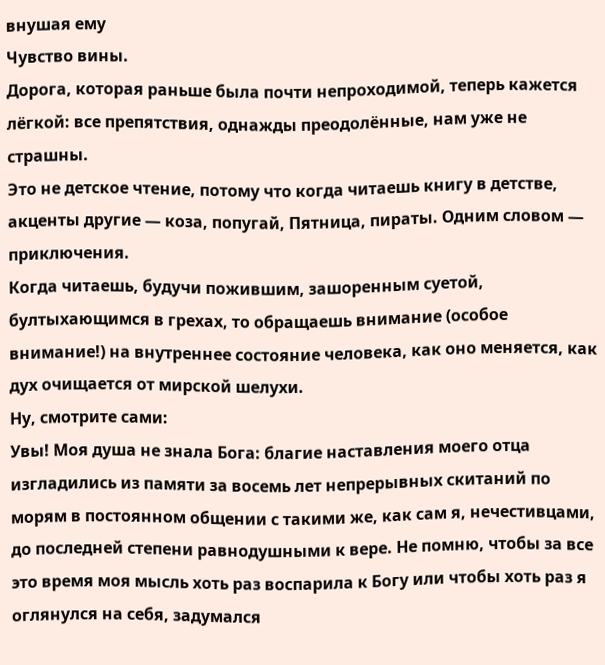внушая ему
Чувство вины.
Дорога, которая раньше была почти непроходимой, теперь кажется лёгкой: все препятствия, однажды преодолённые, нам уже не страшны.
Это не детское чтение, потому что когда читаешь книгу в детстве, акценты другие — коза, попугай, Пятница, пираты. Одним словом — приключения.
Когда читаешь, будучи пожившим, зашоренным суетой, бултыхающимся в грехах, то обращаешь внимание (особое внимание!) на внутреннее состояние человека, как оно меняется, как дух очищается от мирской шелухи.
Ну, смотрите сами:
Увы! Моя душа не знала Бога: благие наставления моего отца изгладились из памяти за восемь лет непрерывных скитаний по морям в постоянном общении с такими же, как сам я, нечестивцами, до последней степени равнодушными к вере. Не помню, чтобы за все это время моя мысль хоть раз воспарила к Богу или чтобы хоть раз я оглянулся на себя, задумался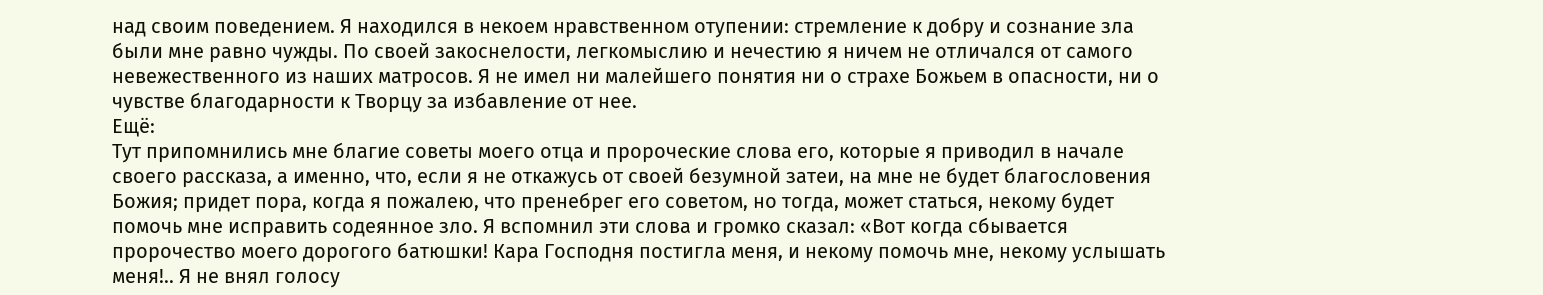над своим поведением. Я находился в некоем нравственном отупении: стремление к добру и сознание зла были мне равно чужды. По своей закоснелости, легкомыслию и нечестию я ничем не отличался от самого невежественного из наших матросов. Я не имел ни малейшего понятия ни о страхе Божьем в опасности, ни о чувстве благодарности к Творцу за избавление от нее.
Ещё:
Тут припомнились мне благие советы моего отца и пророческие слова его, которые я приводил в начале своего рассказа, а именно, что, если я не откажусь от своей безумной затеи, на мне не будет благословения Божия; придет пора, когда я пожалею, что пренебрег его советом, но тогда, может статься, некому будет помочь мне исправить содеянное зло. Я вспомнил эти слова и громко сказал: «Вот когда сбывается пророчество моего дорогого батюшки! Кара Господня постигла меня, и некому помочь мне, некому услышать меня!.. Я не внял голосу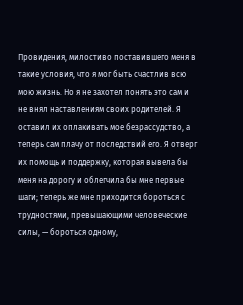Провидения, милостиво поставившего меня в такие условия, что я мог быть счастлив всю мою жизнь. Но я не захотел понять это сам и не внял наставлениям своих родителей. Я оставил их оплакивать мое безрассудство, а теперь сам плачу от последствий его. Я отверг их помощь и поддержку, которая вывела бы меня на дорогу и облегчила бы мне первые шаги; теперь же мне приходится бороться с трудностями, превышающими человеческие силы, — бороться одному,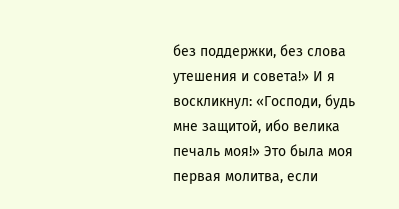без поддержки, без слова утешения и совета!» И я воскликнул: «Господи, будь мне защитой, ибо велика печаль моя!» Это была моя первая молитва, если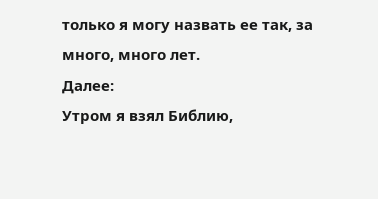только я могу назвать ее так, за много, много лет.
Далее:
Утром я взял Библию,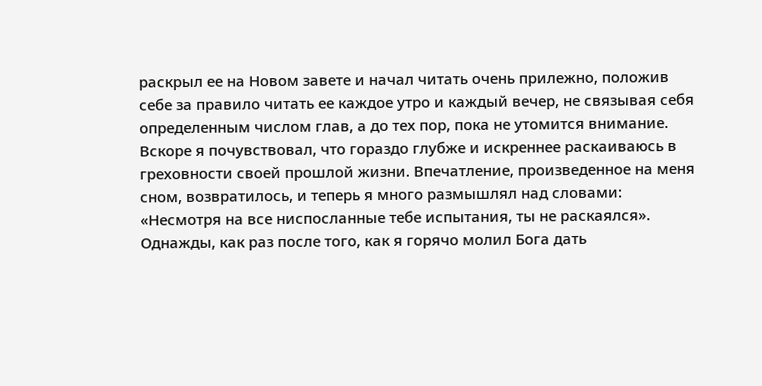раскрыл ее на Новом завете и начал читать очень прилежно, положив себе за правило читать ее каждое утро и каждый вечер, не связывая себя определенным числом глав, а до тех пор, пока не утомится внимание. Вскоре я почувствовал, что гораздо глубже и искреннее раскаиваюсь в греховности своей прошлой жизни. Впечатление, произведенное на меня сном, возвратилось, и теперь я много размышлял над словами: «Несмотря на все ниспосланные тебе испытания, ты не раскаялся». Однажды, как раз после того, как я горячо молил Бога дать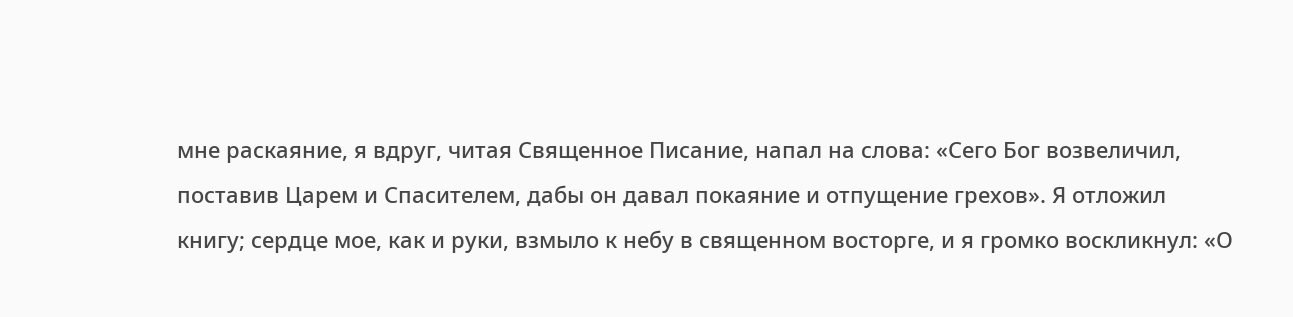мне раскаяние, я вдруг, читая Священное Писание, напал на слова: «Сего Бог возвеличил, поставив Царем и Спасителем, дабы он давал покаяние и отпущение грехов». Я отложил книгу; сердце мое, как и руки, взмыло к небу в священном восторге, и я громко воскликнул: «О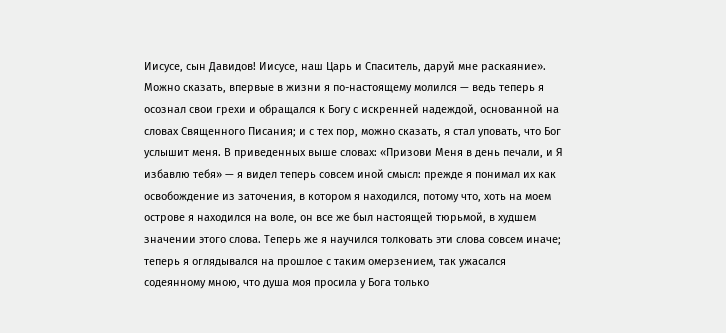Иисусе, сын Давидов! Иисусе, наш Царь и Спаситель, даруй мне раскаяние». Можно сказать, впервые в жизни я по-настоящему молился — ведь теперь я осознал свои грехи и обращался к Богу с искренней надеждой, основанной на словах Священного Писания; и с тех пор, можно сказать, я стал уповать, что Бог услышит меня. В приведенных выше словах: «Призови Меня в день печали, и Я избавлю тебя» — я видел теперь совсем иной смысл: прежде я понимал их как освобождение из заточения, в котором я находился, потому что, хоть на моем острове я находился на воле, он все же был настоящей тюрьмой, в худшем значении этого слова. Теперь же я научился толковать эти слова совсем иначе; теперь я оглядывался на прошлое с таким омерзением, так ужасался содеянному мною, что душа моя просила у Бога только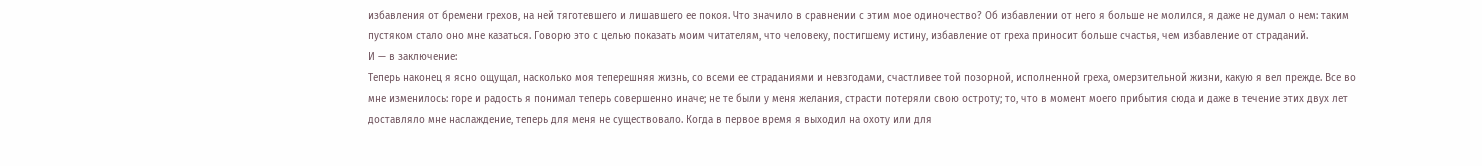избавления от бремени грехов, на ней тяготевшего и лишавшего ее покоя. Что значило в сравнении с этим мое одиночество? Об избавлении от него я больше не молился, я даже не думал о нем: таким пустяком стало оно мне казаться. Говорю это с целью показать моим читателям, что человеку, постигшему истину, избавление от греха приносит больше счастья, чем избавление от страданий.
И — в заключение:
Теперь наконец я ясно ощущал, насколько моя теперешняя жизнь, со всеми ее страданиями и невзгодами, счастливее той позорной, исполненной греха, омерзительной жизни, какую я вел прежде. Все во мне изменилось: горе и радость я понимал теперь совершенно иначе; не те были у меня желания, страсти потеряли свою остроту; то, что в момент моего прибытия сюда и даже в течение этих двух лет доставляло мне наслаждение, теперь для меня не существовало. Когда в первое время я выходил на охоту или для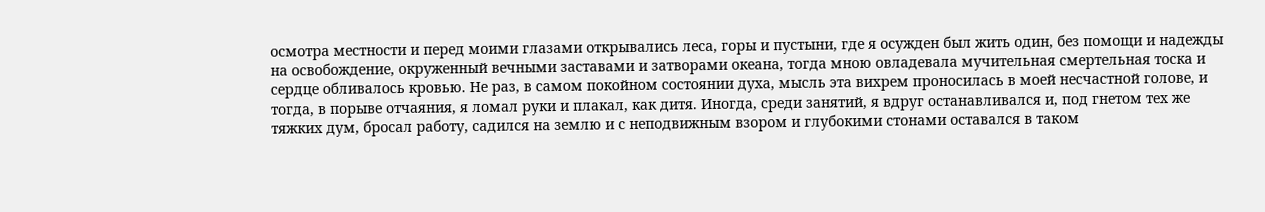осмотра местности и перед моими глазами открывались леса, горы и пустыни, где я осужден был жить один, без помощи и надежды на освобождение, окруженный вечными заставами и затворами океана, тогда мною овладевала мучительная смертельная тоска и сердце обливалось кровью. Не раз, в самом покойном состоянии духа, мысль эта вихрем проносилась в моей несчастной голове, и тогда, в порыве отчаяния, я ломал руки и плакал, как дитя. Иногда, среди занятий, я вдруг останавливался и, под гнетом тех же тяжких дум, бросал работу, садился на землю и с неподвижным взором и глубокими стонами оставался в таком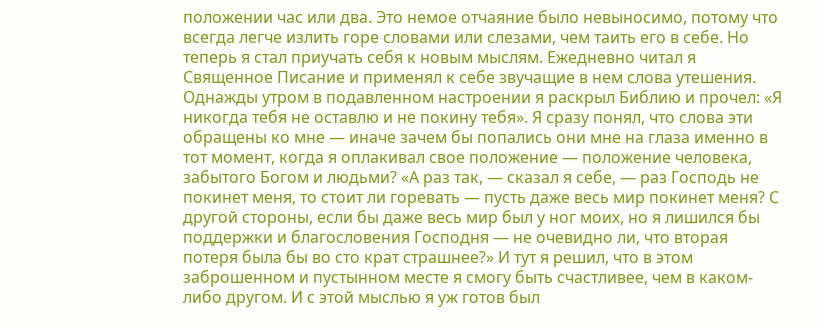положении час или два. Это немое отчаяние было невыносимо, потому что всегда легче излить горе словами или слезами, чем таить его в себе. Но теперь я стал приучать себя к новым мыслям. Ежедневно читал я Священное Писание и применял к себе звучащие в нем слова утешения. Однажды утром в подавленном настроении я раскрыл Библию и прочел: «Я никогда тебя не оставлю и не покину тебя». Я сразу понял, что слова эти обращены ко мне — иначе зачем бы попались они мне на глаза именно в тот момент, когда я оплакивал свое положение — положение человека, забытого Богом и людьми? «А раз так, — сказал я себе, — раз Господь не покинет меня, то стоит ли горевать — пусть даже весь мир покинет меня? С другой стороны, если бы даже весь мир был у ног моих, но я лишился бы поддержки и благословения Господня — не очевидно ли, что вторая потеря была бы во сто крат страшнее?» И тут я решил, что в этом заброшенном и пустынном месте я смогу быть счастливее, чем в каком-либо другом. И с этой мыслью я уж готов был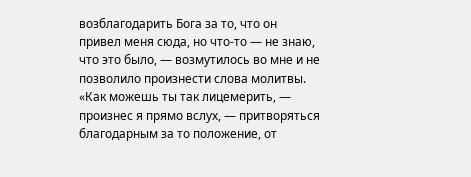возблагодарить Бога за то, что он привел меня сюда, но что-то — не знаю, что это было, — возмутилось во мне и не позволило произнести слова молитвы. «Как можешь ты так лицемерить, — произнес я прямо вслух, — притворяться благодарным за то положение, от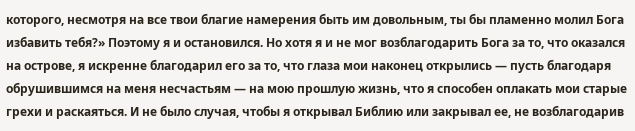которого, несмотря на все твои благие намерения быть им довольным, ты бы пламенно молил Бога избавить тебя?» Поэтому я и остановился. Но хотя я и не мог возблагодарить Бога за то, что оказался на острове, я искренне благодарил его за то, что глаза мои наконец открылись — пусть благодаря обрушившимся на меня несчастьям — на мою прошлую жизнь, что я способен оплакать мои старые грехи и раскаяться. И не было случая, чтобы я открывал Библию или закрывал ее, не возблагодарив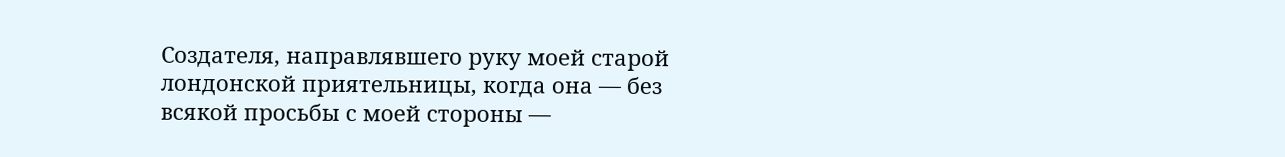Создателя, направлявшего руку моей старой лондонской приятельницы, когда она — без всякой просьбы с моей стороны —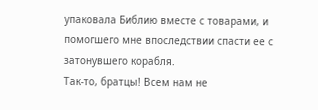упаковала Библию вместе с товарами, и помогшего мне впоследствии спасти ее с затонувшего корабля.
Так-то, братцы! Всем нам не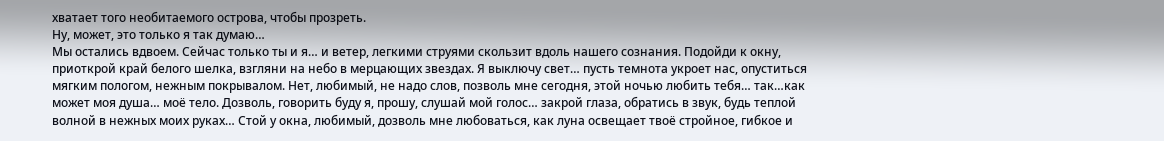хватает того необитаемого острова, чтобы прозреть.
Ну, может, это только я так думаю…
Мы остались вдвоем. Сейчас только ты и я… и ветер, легкими струями скользит вдоль нашего сознания. Подойди к окну, приоткрой край белого шелка, взгляни на небо в мерцающих звездах. Я выключу свет… пусть темнота укроет нас, опуститься мягким пологом, нежным покрывалом. Нет, любимый, не надо слов, позволь мне сегодня, этой ночью любить тебя… так…как может моя душа… моё тело. Дозволь, говорить буду я, прошу, слушай мой голос… закрой глаза, обратись в звук, будь теплой волной в нежных моих руках… Стой у окна, любимый, дозволь мне любоваться, как луна освещает твоё стройное, гибкое и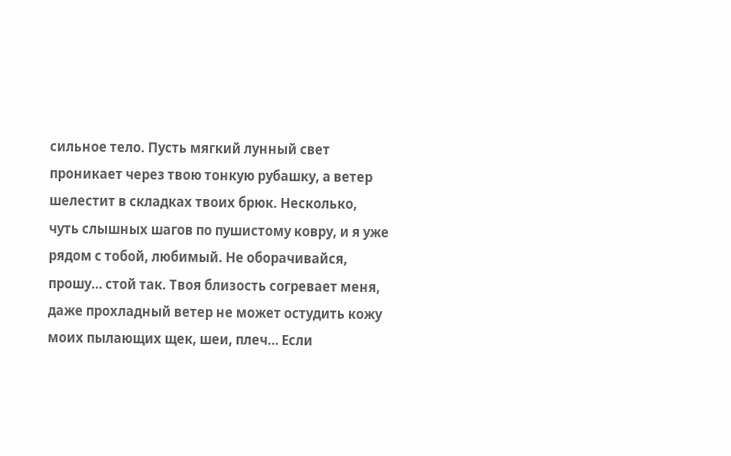сильное тело. Пусть мягкий лунный свет проникает через твою тонкую рубашку, а ветер шелестит в складках твоих брюк. Несколько, чуть слышных шагов по пушистому ковру, и я уже рядом с тобой, любимый. Не оборачивайся, прошу… стой так. Твоя близость согревает меня, даже прохладный ветер не может остудить кожу моих пылающих щек, шеи, плеч… Если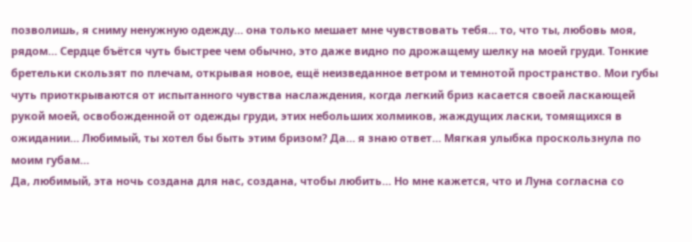позволишь, я сниму ненужную одежду… она только мешает мне чувствовать тебя… то, что ты, любовь моя, рядом… Сердце бъётся чуть быстрее чем обычно, это даже видно по дрожащему шелку на моей груди. Тонкие бретельки скользят по плечам, открывая новое, ещё неизведанное ветром и темнотой пространство. Мои губы чуть приоткрываются от испытанного чувства наслаждения, когда легкий бриз касается своей ласкающей рукой моей, освобожденной от одежды груди, этих небольших холмиков, жаждущих ласки, томящихся в ожидании… Любимый, ты хотел бы быть этим бризом? Да… я знаю ответ… Мягкая улыбка проскользнула по моим губам…
Да, любимый, эта ночь создана для нас, создана, чтобы любить… Но мне кажется, что и Луна согласна со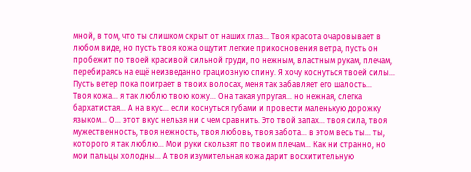мной, в том, что ты слишком скрыт от наших глаз… Твоя красота очаровывает в любом виде, но пусть твоя кожа ощутит легкие прикосновения ветра, пусть он пробежит по твоей красивой сильной груди, по нежным, властным рукам, плечам, перебираясь на ещё неизведанно грациозную спину. Я хочу коснуться твоей силы… Пусть ветер пока поиграет в твоих волосах, меня так забавляет его шалость…
Твоя кожа… я так люблю твою кожу… Она такая упругая… но нежная, слегка бархатистая… А на вкус… если коснуться губами и провести маленькую дорожку языком… О… этот вкус нельзя ни с чем сравнить. Это твой запах… твоя сила, твоя мужественность, твоя нежность, твоя любовь, твоя забота… в этом весь ты… ты, которого я так люблю… Мои руки скользят по твоим плечам… Как ни странно, но мои пальцы холодны… А твоя изумительная кожа дарит восхитительную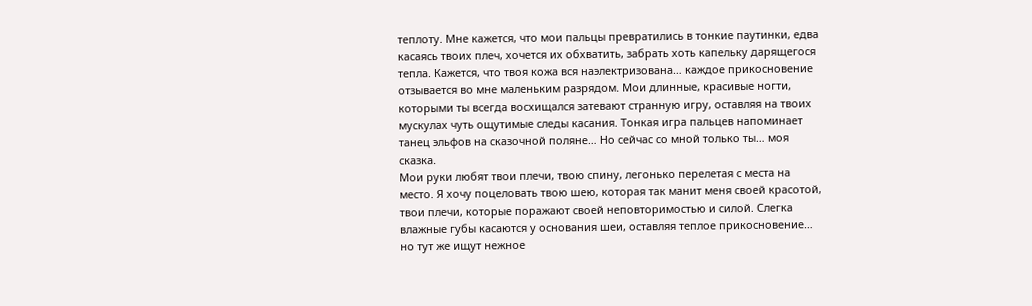теплоту. Мне кажется, что мои пальцы превратились в тонкие паутинки, едва касаясь твоих плеч, хочется их обхватить, забрать хоть капельку дарящегося тепла. Кажется, что твоя кожа вся наэлектризована… каждое прикосновение отзывается во мне маленьким разрядом. Мои длинные, красивые ногти, которыми ты всегда восхищался затевают странную игру, оставляя на твоих мускулах чуть ощутимые следы касания. Тонкая игра пальцев напоминает танец эльфов на сказочной поляне… Но сейчас со мной только ты… моя сказка.
Мои руки любят твои плечи, твою спину, легонько перелетая с места на место. Я хочу поцеловать твою шею, которая так манит меня своей красотой, твои плечи, которые поражают своей неповторимостью и силой. Слегка влажные губы касаются у основания шеи, оставляя теплое прикосновение… но тут же ищут нежное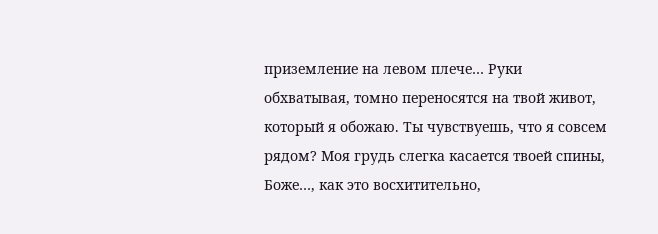приземление на левом плече… Руки обхватывая, томно переносятся на твой живот, который я обожаю. Ты чувствуешь, что я совсем рядом? Моя грудь слегка касается твоей спины, Боже…, как это восхитительно,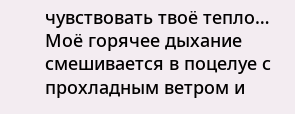чувствовать твоё тепло… Моё горячее дыхание смешивается в поцелуе с прохладным ветром и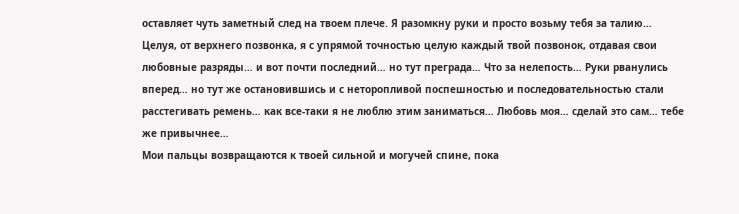оставляет чуть заметный след на твоем плече. Я разомкну руки и просто возьму тебя за талию… Целуя, от верхнего позвонка, я с упрямой точностью целую каждый твой позвонок, отдавая свои любовные разряды… и вот почти последний… но тут преграда… Что за нелепость… Руки рванулись вперед… но тут же остановившись и с неторопливой поспешностью и последовательностью стали расстегивать ремень… как все-таки я не люблю этим заниматься… Любовь моя… сделай это сам… тебе же привычнее…
Мои пальцы возвращаются к твоей сильной и могучей спине, пока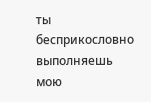ты бесприкословно выполняешь мою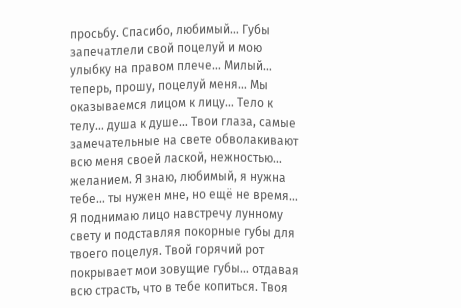просьбу. Спасибо, любимый… Губы запечатлели свой поцелуй и мою улыбку на правом плече… Милый… теперь, прошу, поцелуй меня… Мы оказываемся лицом к лицу… Тело к телу… душа к душе… Твои глаза, самые замечательные на свете обволакивают всю меня своей лаской, нежностью… желанием. Я знаю, любимый, я нужна тебе… ты нужен мне, но ещё не время…
Я поднимаю лицо навстречу лунному свету и подставляя покорные губы для твоего поцелуя. Твой горячий рот покрывает мои зовущие губы… отдавая всю страсть, что в тебе копиться. Твоя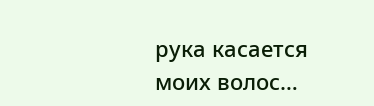рука касается моих волос…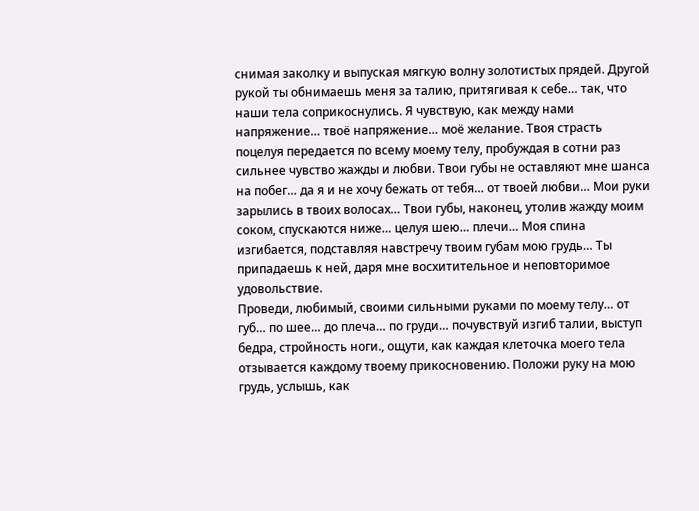снимая заколку и выпуская мягкую волну золотистых прядей. Другой рукой ты обнимаешь меня за талию, притягивая к себе… так, что наши тела соприкоснулись. Я чувствую, как между нами напряжение… твоё напряжение… моё желание. Твоя страсть поцелуя передается по всему моему телу, пробуждая в сотни раз сильнее чувство жажды и любви. Твои губы не оставляют мне шанса на побег… да я и не хочу бежать от тебя… от твоей любви… Мои руки зарылись в твоих волосах… Твои губы, наконец, утолив жажду моим соком, спускаются ниже… целуя шею… плечи… Моя спина изгибается, подставляя навстречу твоим губам мою грудь… Ты припадаешь к ней, даря мне восхитительное и неповторимое удовольствие.
Проведи, любимый, своими сильными руками по моему телу… от губ… по шее… до плеча… по груди… почувствуй изгиб талии, выступ бедра, стройность ноги., ощути, как каждая клеточка моего тела отзывается каждому твоему прикосновению. Положи руку на мою грудь, услышь, как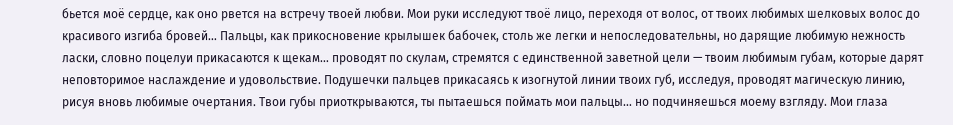бьется моё сердце, как оно рвется на встречу твоей любви. Мои руки исследуют твоё лицо, переходя от волос, от твоих любимых шелковых волос до красивого изгиба бровей… Пальцы, как прикосновение крылышек бабочек, столь же легки и непоследовательны, но дарящие любимую нежность ласки, словно поцелуи прикасаются к щекам… проводят по скулам, стремятся с единственной заветной цели — твоим любимым губам, которые дарят неповторимое наслаждение и удовольствие. Подушечки пальцев прикасаясь к изогнутой линии твоих губ, исследуя, проводят магическую линию, рисуя вновь любимые очертания. Твои губы приоткрываются, ты пытаешься поймать мои пальцы… но подчиняешься моему взгляду. Мои глаза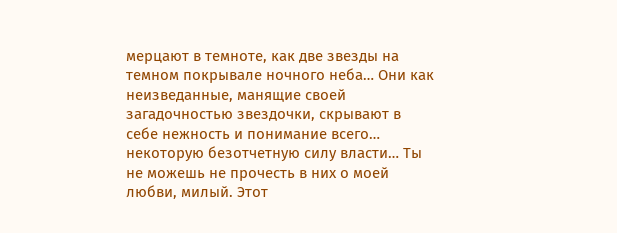мерцают в темноте, как две звезды на темном покрывале ночного неба… Они как неизведанные, манящие своей загадочностью звездочки, скрывают в себе нежность и понимание всего… некоторую безотчетную силу власти… Ты не можешь не прочесть в них о моей любви, милый. Этот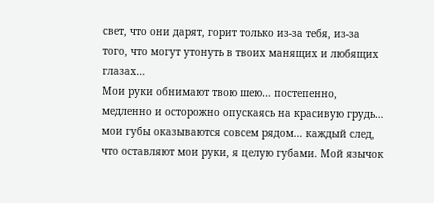свет, что они дарят, горит только из-за тебя, из-за того, что могут утонуть в твоих манящих и любящих глазах…
Мои руки обнимают твою шею… постепенно, медленно и осторожно опускаясь на красивую грудь… мои губы оказываются совсем рядом… каждый след, что оставляют мои руки, я целую губами. Мой язычок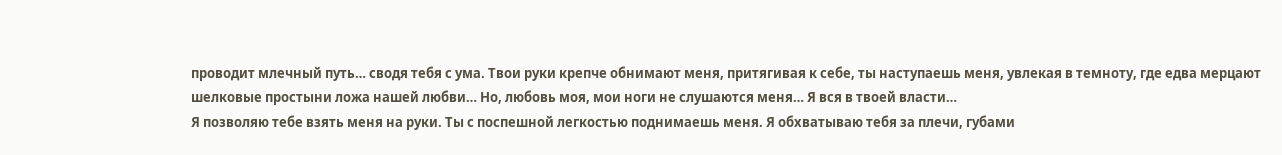проводит млечный путь… сводя тебя с ума. Твои руки крепче обнимают меня, притягивая к себе, ты наступаешь меня, увлекая в темноту, где едва мерцают шелковые простыни ложа нашей любви… Но, любовь моя, мои ноги не слушаются меня… Я вся в твоей власти…
Я позволяю тебе взять меня на руки. Ты с поспешной легкостью поднимаешь меня. Я обхватываю тебя за плечи, губами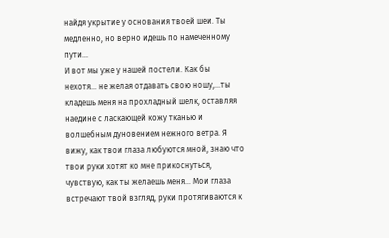найдя укрытие у основания твоей шеи. Ты медленно, но верно идешь по намеченному пути…
И вот мы уже у нашей постели. Как бы нехотя… не желая отдавать свою ношу,…ты кладешь меня на прохладный шелк, оставляя наедине с ласкающей кожу тканью и волшебным дуновением нежного ветра. Я вижу, как твои глаза любуются мной, знаю что твои руки хотят ко мне прикоснуться, чувствую, как ты желаешь меня… Мои глаза встречают твой взгляд, руки протягиваются к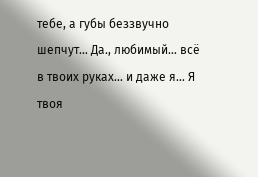тебе, а губы беззвучно шепчут… Да., любимый… всё в твоих руках… и даже я… Я твоя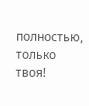полностью, только твоя!